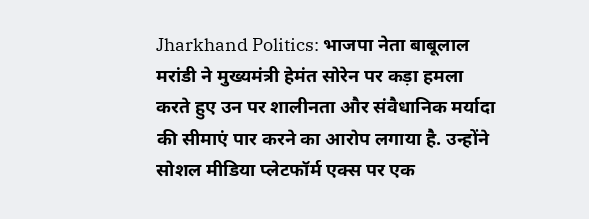Jharkhand Politics: भाजपा नेता बाबूलाल मरांडी ने मुख्यमंत्री हेमंत सोरेन पर कड़ा हमला करते हुए उन पर शालीनता और संवैधानिक मर्यादा की सीमाएं पार करने का आरोप लगाया है. उन्होंने सोशल मीडिया प्लेटफॉर्म एक्स पर एक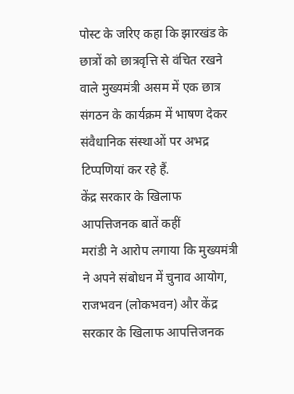पोस्ट के जरिए कहा कि झारखंड के छात्रों को छात्रवृत्ति से वंचित रखने वाले मुख्यमंत्री असम में एक छात्र संगठन के कार्यक्रम में भाषण देकर संवैधानिक संस्थाओं पर अभद्र टिप्पणियां कर रहे हैं.
केंद्र सरकार के खिलाफ आपत्तिजनक बातें कहीं
मरांडी ने आरोप लगाया कि मुख्यमंत्री ने अपने संबोधन में चुनाव आयोग, राजभवन (लोकभवन) और केंद्र सरकार के खिलाफ आपत्तिजनक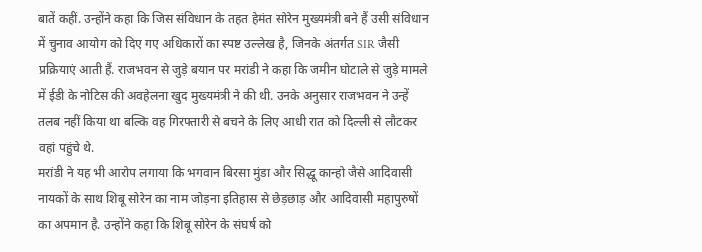बातें कहीं. उन्होंने कहा कि जिस संविधान के तहत हेमंत सोरेन मुख्यमंत्री बने हैं उसी संविधान में चुनाव आयोग को दिए गए अधिकारों का स्पष्ट उल्लेख है, जिनके अंतर्गत SIR जैसी प्रक्रियाएं आती हैं. राजभवन से जुड़े बयान पर मरांडी ने कहा कि जमीन घोटाले से जुड़े मामले में ईडी के नोटिस की अवहेलना खुद मुख्यमंत्री ने की थी. उनके अनुसार राजभवन ने उन्हें तलब नहीं किया था बल्कि वह गिरफ्तारी से बचने के लिए आधी रात को दिल्ली से लौटकर वहां पहुंचे थे.
मरांडी ने यह भी आरोप लगाया कि भगवान बिरसा मुंडा और सिद्धू कान्हो जैसे आदिवासी नायकों के साथ शिबू सोरेन का नाम जोड़ना इतिहास से छेड़छाड़ और आदिवासी महापुरुषों का अपमान है. उन्होंने कहा कि शिबू सोरेन के संघर्ष को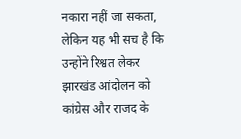नकारा नहीं जा सकता, लेकिन यह भी सच है कि उन्होंने रिश्वत लेकर झारखंड आंदोलन को कांग्रेस और राजद के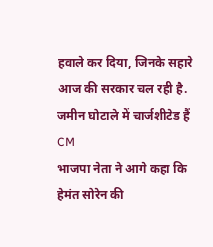हवाले कर दिया, जिनके सहारे आज की सरकार चल रही है.
जमीन घोटाले में चार्जशीटेड हैं CM
भाजपा नेता ने आगे कहा कि हेमंत सोरेन की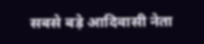सबसे बड़े आदिवासी नेता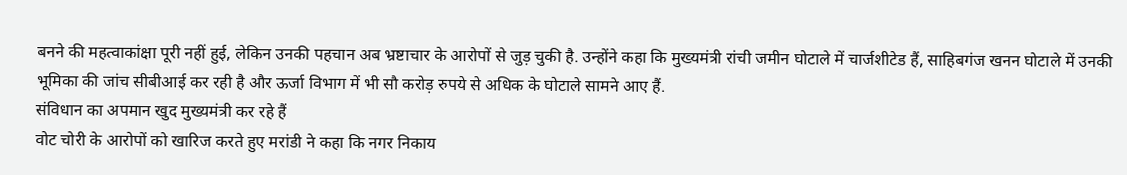बनने की महत्वाकांक्षा पूरी नहीं हुई, लेकिन उनकी पहचान अब भ्रष्टाचार के आरोपों से जुड़ चुकी है. उन्होंने कहा कि मुख्यमंत्री रांची जमीन घोटाले में चार्जशीटेड हैं, साहिबगंज खनन घोटाले में उनकी भूमिका की जांच सीबीआई कर रही है और ऊर्जा विभाग में भी सौ करोड़ रुपये से अधिक के घोटाले सामने आए हैं.
संविधान का अपमान खुद मुख्यमंत्री कर रहे हैं
वोट चोरी के आरोपों को खारिज करते हुए मरांडी ने कहा कि नगर निकाय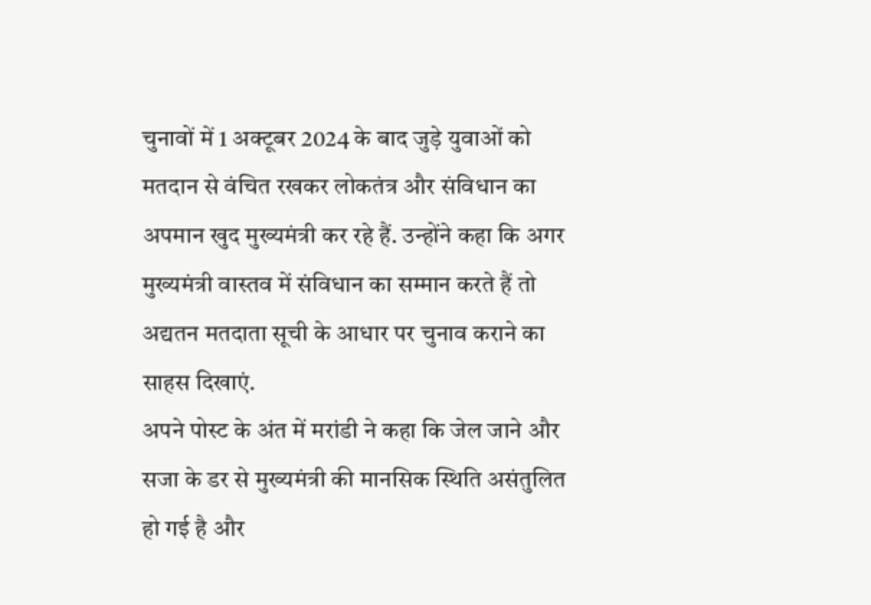चुनावों में 1 अक्टूबर 2024 के बाद जुड़े युवाओं को मतदान से वंचित रखकर लोकतंत्र और संविधान का अपमान खुद मुख्यमंत्री कर रहे हैं. उन्होंने कहा कि अगर मुख्यमंत्री वास्तव में संविधान का सम्मान करते हैं तो अद्यतन मतदाता सूची के आधार पर चुनाव कराने का साहस दिखाएं.
अपने पोस्ट के अंत में मरांडी ने कहा कि जेल जाने और सजा के डर से मुख्यमंत्री की मानसिक स्थिति असंतुलित हो गई है और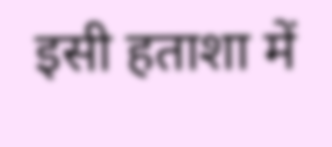इसी हताशा में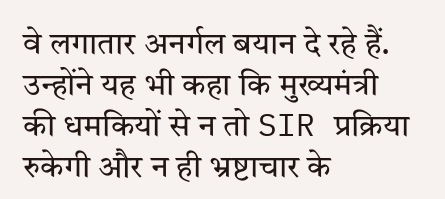वे लगातार अनर्गल बयान दे रहे हैं. उन्होंने यह भी कहा कि मुख्यमंत्री की धमकियों से न तो SIR प्रक्रिया रुकेगी और न ही भ्रष्टाचार के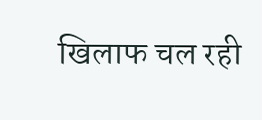खिलाफ चल रही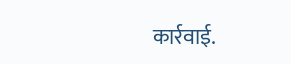कार्रवाई.